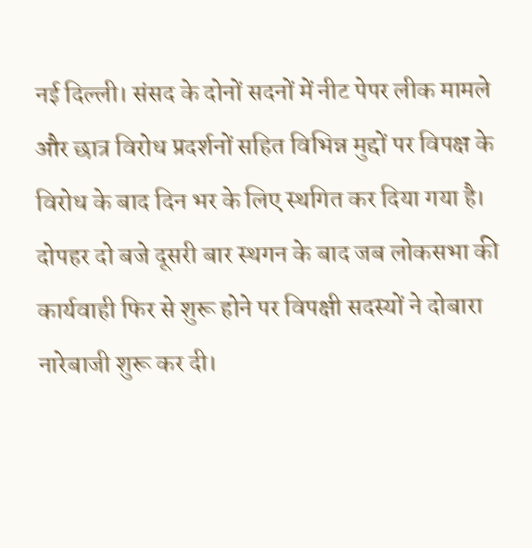नई दिल्ली। संसद के दोनों सदनों में नीट पेपर लीक मामले और छात्र विरोध प्रदर्शनों सहित विभिन्न मुद्दों पर विपक्ष के विरोध के बाद दिन भर के लिए स्थगित कर दिया गया है। दोपहर दो बजे दूसरी बार स्थगन के बाद जब लोकसभा की कार्यवाही फिर से शुरू होने पर विपक्षी सदस्यों ने दोबारा नारेबाजी शुरू कर दी।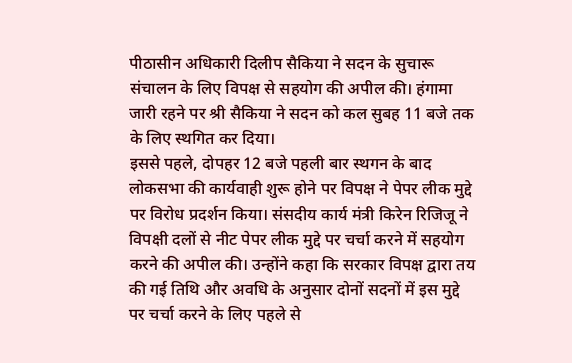पीठासीन अधिकारी दिलीप सैकिया ने सदन के सुचारू संचालन के लिए विपक्ष से सहयोग की अपील की। हंगामा जारी रहने पर श्री सैकिया ने सदन को कल सुबह 11 बजे तक के लिए स्थगित कर दिया।
इससे पहले, दोपहर 12 बजे पहली बार स्थगन के बाद लोकसभा की कार्यवाही शुरू होने पर विपक्ष ने पेपर लीक मुद्दे पर विरोध प्रदर्शन किया। संसदीय कार्य मंत्री किरेन रिजिजू ने विपक्षी दलों से नीट पेपर लीक मुद्दे पर चर्चा करने में सहयोग करने की अपील की। उन्होंने कहा कि सरकार विपक्ष द्वारा तय की गई तिथि और अवधि के अनुसार दोनों सदनों में इस मुद्दे पर चर्चा करने के लिए पहले से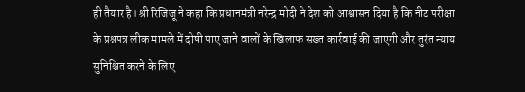ही तैयार है। श्री रिजिजू ने कहा कि प्रधानमंत्री नरेन्द्र मोदी ने देश को आश्वासन दिया है कि नीट परीक्षा के प्रश्नपत्र लीक मामले में दोषी पाए जाने वालों के खिलाफ सख्त कार्रवाई की जाएगी और तुरंत न्याय सुनिश्चित करने के लिए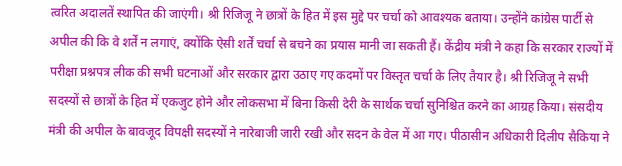त्वरित अदालतें स्थापित की जाएंगी। श्री रिजिजू ने छात्रों के हित में इस मुद्दे पर चर्चा को आवश्यक बताया। उन्होंने कांग्रेस पार्टी से अपील की कि वे शर्तें न लगाएं, क्योंकि ऐसी शर्तें चर्चा से बचने का प्रयास मानी जा सकती हैं। केंद्रीय मंत्री ने कहा कि सरकार राज्यों में परीक्षा प्रश्नपत्र लीक की सभी घटनाओं और सरकार द्वारा उठाए गए कदमों पर विस्तृत चर्चा के लिए तैयार है। श्री रिजिजू ने सभी सदस्यों से छात्रों के हित में एकजुट होने और लोकसभा में बिना किसी देरी के सार्थक चर्चा सुनिश्चित करने का आग्रह किया। संसदीय मंत्री की अपील के बावजूद विपक्षी सदस्यों ने नारेबाजी जारी रखी और सदन के वेल में आ गए। पीठासीन अधिकारी दिलीप सैकिया ने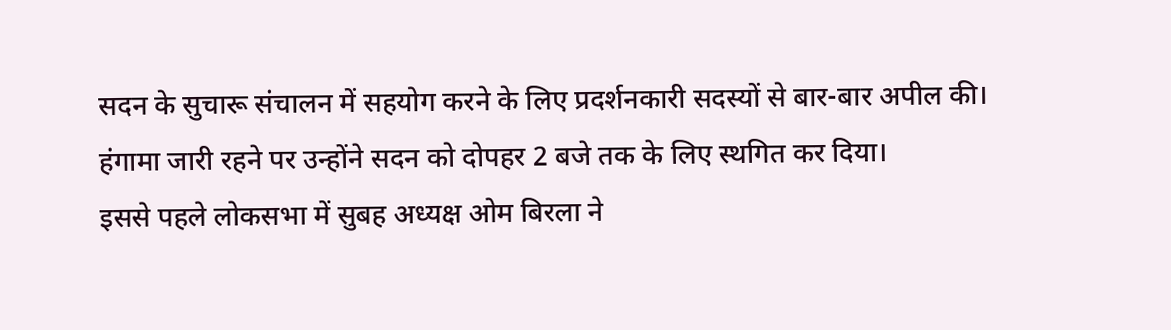सदन के सुचारू संचालन में सहयोग करने के लिए प्रदर्शनकारी सदस्यों से बार-बार अपील की। हंगामा जारी रहने पर उन्होंने सदन को दोपहर 2 बजे तक के लिए स्थगित कर दिया।
इससे पहले लोकसभा में सुबह अध्यक्ष ओम बिरला ने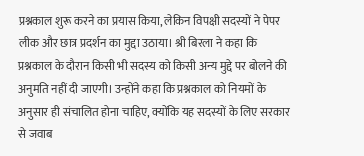प्रश्नकाल शुरू करने का प्रयास किया, लेकिन विपक्षी सदस्यों ने पेपर लीक और छात्र प्रदर्शन का मुद्दा उठाया। श्री बिरला ने कहा कि प्रश्नकाल के दौरान किसी भी सदस्य को किसी अन्य मुद्दे पर बोलने की अनुमति नहीं दी जाएगी। उन्होंने कहा कि प्रश्नकाल को नियमों के अनुसार ही संचालित होना चाहिए, क्योंकि यह सदस्यों के लिए सरकार से जवाब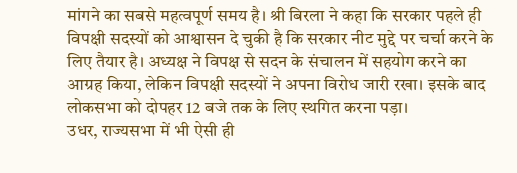मांगने का सबसे महत्वपूर्ण समय है। श्री बिरला ने कहा कि सरकार पहले ही विपक्षी सदस्यों को आश्वासन दे चुकी है कि सरकार नीट मुद्दे पर चर्चा करने के लिए तैयार है। अध्यक्ष ने विपक्ष से सदन के संचालन में सहयोग करने का आग्रह किया, लेकिन विपक्षी सदस्यों ने अपना विरोध जारी रखा। इसके बाद लोकसभा को दोपहर 12 बजे तक के लिए स्थगित करना पड़ा।
उधर, राज्यसभा में भी ऐसी ही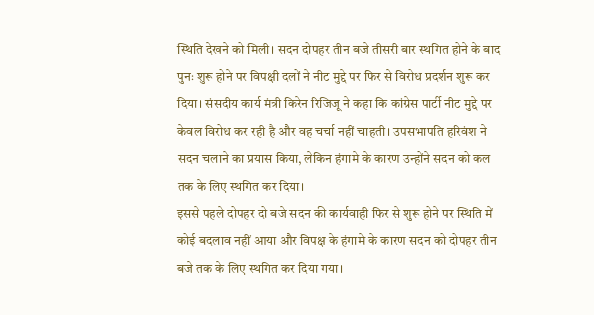स्थिति देखने को मिली। सदन दोपहर तीन बजे तीसरी बार स्थगित होने के बाद पुनः शुरू होने पर विपक्षी दलों ने नीट मुद्दे पर फिर से विरोध प्रदर्शन शुरू कर दिया। संसदीय कार्य मंत्री किरेन रिजिजू ने कहा कि कांग्रेस पार्टी नीट मुद्दे पर केवल विरोध कर रही है और वह चर्चा नहीं चाहती। उपसभापति हरिवंश ने सदन चलाने का प्रयास किया, लेकिन हंगामे के कारण उन्होंने सदन को कल तक के लिए स्थगित कर दिया।
इससे पहले दोपहर दो बजे सदन की कार्यवाही फिर से शुरू होने पर स्थिति में कोई बदलाव नहीं आया और विपक्ष के हंगामे के कारण सदन को दोपहर तीन बजे तक के लिए स्थगित कर दिया गया।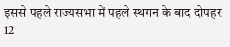इससे पहले राज्यसभा में पहले स्थगन के बाद दोपहर 12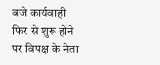बजे कार्यवाही फिर से शुरू होने पर विपक्ष के नेता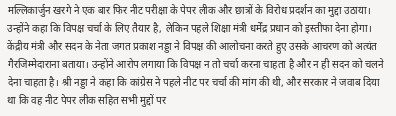मल्लिकार्जुन खरगे ने एक बार फिर नीट परीक्षा के पेपर लीक और छात्रों के विरोध प्रदर्शन का मुद्दा उठाया। उन्होंने कहा कि विपक्ष चर्चा के लिए तैयार है, लेकिन पहले शिक्षा मंत्री धर्मेंद्र प्रधान को इस्तीफा देना होगा।
केंद्रीय मंत्री और सदन के नेता जगत प्रकाश नड्डा ने विपक्ष की आलोचना करते हुए उसके आचरण को अत्यंत गैरजिम्मेदाराना बताया। उन्होंने आरोप लगाया कि विपक्ष न तो चर्चा करना चाहता है और न ही सदन को चलने देना चाहता है। श्री नड्डा ने कहा कि कांग्रेस ने पहले नीट पर चर्चा की मांग की थी, और सरकार ने जवाब दिया था कि वह नीट पेपर लीक सहित सभी मुद्दों पर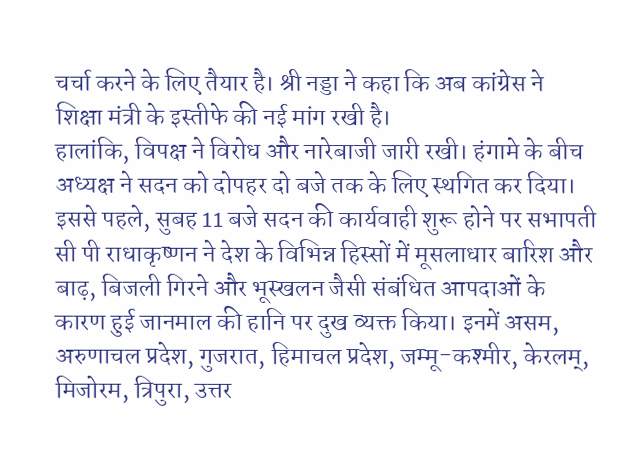चर्चा करने के लिए तैयार है। श्री नड्डा ने कहा कि अब कांग्रेस ने शिक्षा मंत्री के इस्तीफे की नई मांग रखी है।
हालांकि, विपक्ष ने विरोध और नारेबाजी जारी रखी। हंगामे के बीच अध्यक्ष ने सदन को दोपहर दो बजे तक के लिए स्थगित कर दिया।
इससे पहले, सुबह 11 बजे सदन की कार्यवाही शुरू होने पर सभापती सी पी राधाकृष्णन ने देश के विभिन्न हिस्सों में मूसलाधार बारिश और बाढ़, बिजली गिरने और भूस्खलन जैसी संबंधित आपदाओं के कारण हुई जानमाल की हानि पर दुख व्यक्त किया। इनमें असम, अरुणाचल प्रदेश, गुजरात, हिमाचल प्रदेश, जम्मू-कश्मीर, केरलम्, मिजोरम, त्रिपुरा, उत्तर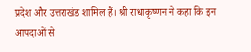प्रदेश और उत्तराखंड शामिल हैं। श्री राधाकृष्णन ने कहा कि इन आपदाओं से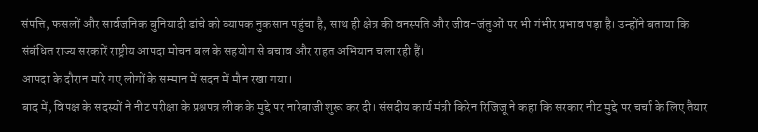संपत्ति, फसलों और सार्वजनिक बुनियादी ढांचे को व्यापक नुकसान पहुंचा है, साथ ही क्षेत्र की वनस्पति और जीव-जंतुओं पर भी गंभीर प्रभाव पड़ा है। उन्होंने बताया कि संबंधित राज्य सरकारें राष्ट्रीय आपदा मोचन बल के सहयोग से बचाव और राहत अभियान चला रही हैं।
आपदा के दौरान मारे गए लोगों के सम्मान में सदन में मौन रखा गया।
बाद में, विपक्ष के सदस्यों ने नीट परीक्षा के प्रश्नपत्र लीक के मुद्दे पर नारेबाजी शुरू कर दी। संसदीय कार्य मंत्री किरेन रिजिजू ने कहा कि सरकार नीट मुद्दे पर चर्चा के लिए तैयार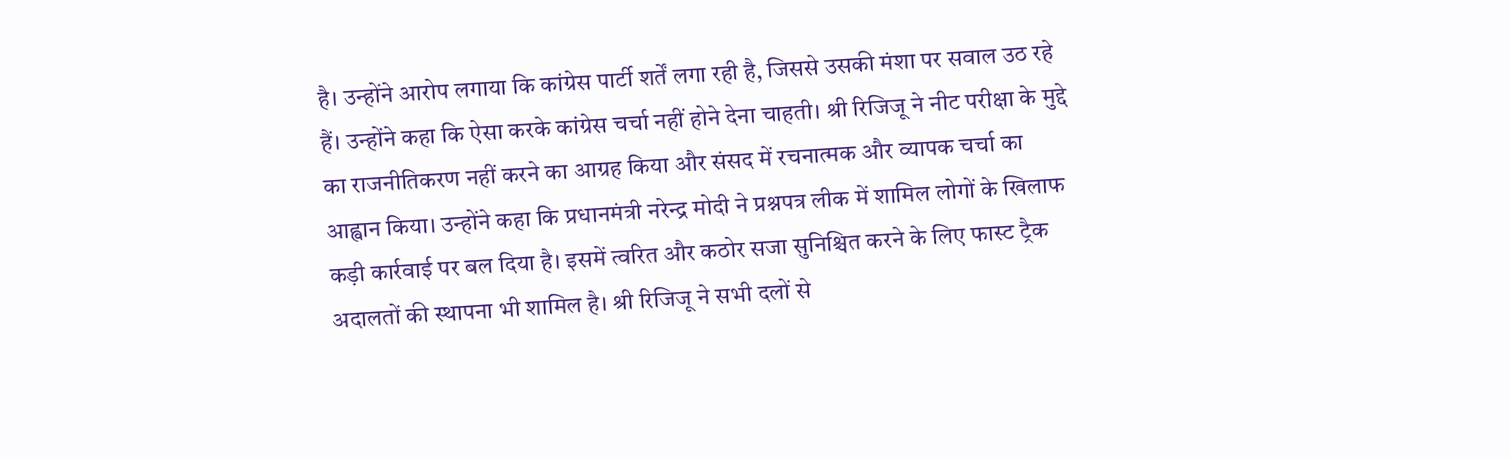है। उन्होंने आरोप लगाया कि कांग्रेस पार्टी शर्तें लगा रही है, जिससे उसकी मंशा पर सवाल उठ रहे हैं। उन्होंने कहा कि ऐसा करके कांग्रेस चर्चा नहीं होने देना चाहती। श्री रिजिजू ने नीट परीक्षा के मुद्दे का राजनीतिकरण नहीं करने का आग्रह किया और संसद में रचनात्मक और व्यापक चर्चा का आह्वान किया। उन्होंने कहा कि प्रधानमंत्री नरेन्द्र मोदी ने प्रश्नपत्र लीक में शामिल लोगों के खिलाफ कड़ी कार्रवाई पर बल दिया है। इसमें त्वरित और कठोर सजा सुनिश्चित करने के लिए फास्ट ट्रैक अदालतों की स्थापना भी शामिल है। श्री रिजिजू ने सभी दलों से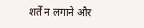शर्तें न लगाने और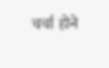चर्चा होने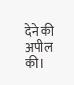देने की अपील की।